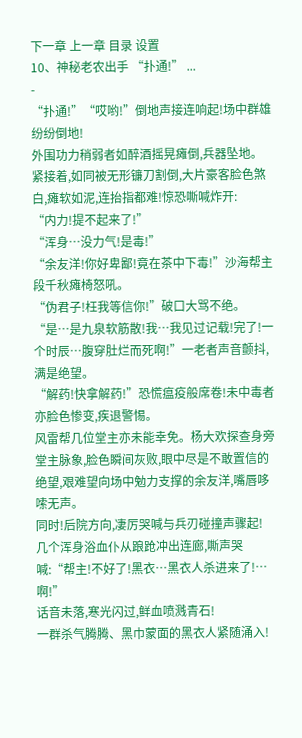下一章 上一章 目录 设置
10、神秘老农出手 “扑通!” ...
-
“扑通!”“哎哟!”倒地声接连响起!场中群雄纷纷倒地!
外围功力稍弱者如醉酒摇晃瘫倒,兵器坠地。紧接着,如同被无形镰刀割倒,大片豪客脸色煞白,瘫软如泥,连抬指都难!惊恐嘶喊炸开:
“内力!提不起来了!”
“浑身…没力气!是毒!”
“余友洋!你好卑鄙!竟在茶中下毒!”沙海帮主段千秋瘫椅怒吼。
“伪君子!枉我等信你!”破口大骂不绝。
“是…是九泉软筋散!我…我见过记载!完了!一个时辰…腹穿肚烂而死啊!”一老者声音颤抖,满是绝望。
“解药!快拿解药!”恐慌瘟疫般席卷!未中毒者亦脸色惨变,疾退警惕。
风雷帮几位堂主亦未能幸免。杨大欢探查身旁堂主脉象,脸色瞬间灰败,眼中尽是不敢置信的绝望,艰难望向场中勉力支撑的余友洋,嘴唇哆嗦无声。
同时!后院方向,凄厉哭喊与兵刃碰撞声骤起!
几个浑身浴血仆从踉跄冲出连廊,嘶声哭喊:“帮主!不好了!黑衣…黑衣人杀进来了!…啊!”
话音未落,寒光闪过,鲜血喷溅青石!
一群杀气腾腾、黑巾蒙面的黑衣人紧随涌入!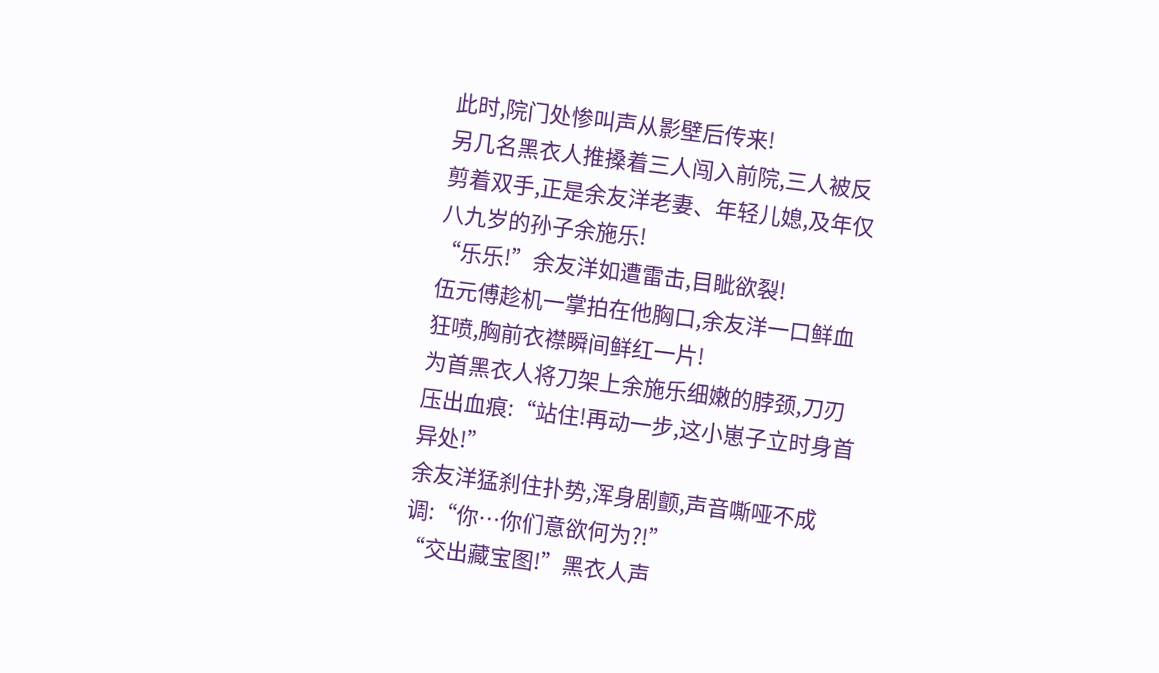此时,院门处惨叫声从影壁后传来!
另几名黑衣人推搡着三人闯入前院,三人被反剪着双手,正是余友洋老妻、年轻儿媳,及年仅八九岁的孙子余施乐!
“乐乐!”余友洋如遭雷击,目眦欲裂!
伍元傅趁机一掌拍在他胸口,余友洋一口鲜血狂喷,胸前衣襟瞬间鲜红一片!
为首黑衣人将刀架上余施乐细嫩的脖颈,刀刃压出血痕:“站住!再动一步,这小崽子立时身首异处!”
余友洋猛刹住扑势,浑身剧颤,声音嘶哑不成调:“你…你们意欲何为?!”
“交出藏宝图!”黑衣人声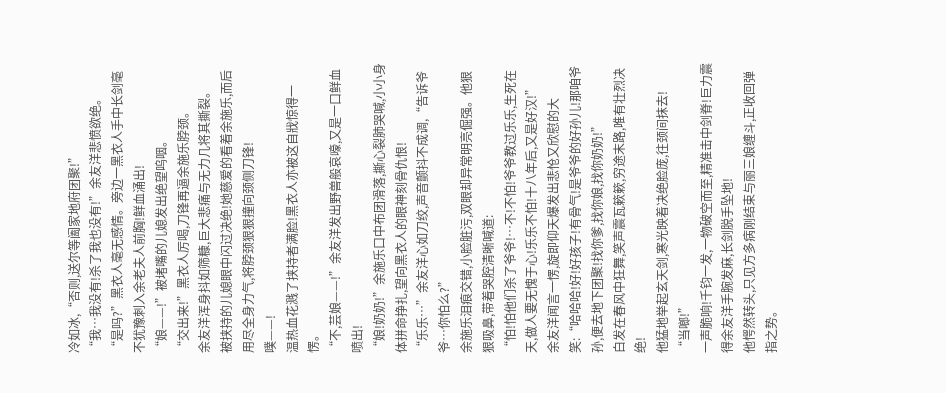冷如冰,“否则,送尔等阖家地府团聚!”
“我…我没有!杀了我也没有!”余友洋悲愤欲绝。
“是吗?”黑衣人毫无感情。旁边一黑衣人手中长剑毫不犹豫刺入余老夫人前胸!鲜血涌出!
“娘——!”被堵嘴的儿媳发出绝望呜咽。
“交出来!”黑衣人厉喝,刀锋再逼余施乐脖颈。
余友洋浑身抖如筛糠,巨大悲痛与无力几将其撕裂。
被挟持的儿媳眼中闪过决绝!她慈爱的看着余施乐,而后用尽全身力气,将脖颈狠狠撞向颈侧刀锋!
噗——!
温热血花溅了挟持者满脸!黑衣人亦被这自戕惊得一愣。
“不,芸娘——!”余友洋发出野兽般哀嚎,又是一口鲜血喷出!
“娘!奶奶!”余施乐口中布团滑落,撕心裂肺哭喊,小小身体拼命挣扎,望向黑衣人的眼神刻骨仇恨!
“乐乐…”余友洋心如刀绞,声音颤抖不成调,“告诉爷爷…你怕么?”
余施乐泪痕交错,小脸脏污,双眼却异常明亮倔强。他狠狠吸鼻,带着哭腔清晰喊道:
“怕!怕他们杀了爷爷!…不!不怕!爷爷教过乐乐,生死在天,做人要无愧于心!乐乐不怕!十八年后,又是好汉!”
余友洋闻言一愣,旋即仰天爆发出悲怆又欣慰的大笑:“哈哈哈!好!好孩子!有骨气!是爷爷的好孙儿!那咱爷孙,便去地下团聚!找你爹,找你娘,找你奶奶!”
白发在春风中狂舞,笑声震瓦簌簌,穷途末路,唯有壮烈决绝!
他猛地举起玄天剑,寒光映着决绝脸庞,往颈间抹去!
“当啷!”
一声脆响!千钧一发,一物破空而至,精准击中剑脊!巨力震得余友洋手腕发麻,长剑脱手坠地!
他愕然转头,只见方多病刚结束与丽三娘缠斗,正收回弹指之势。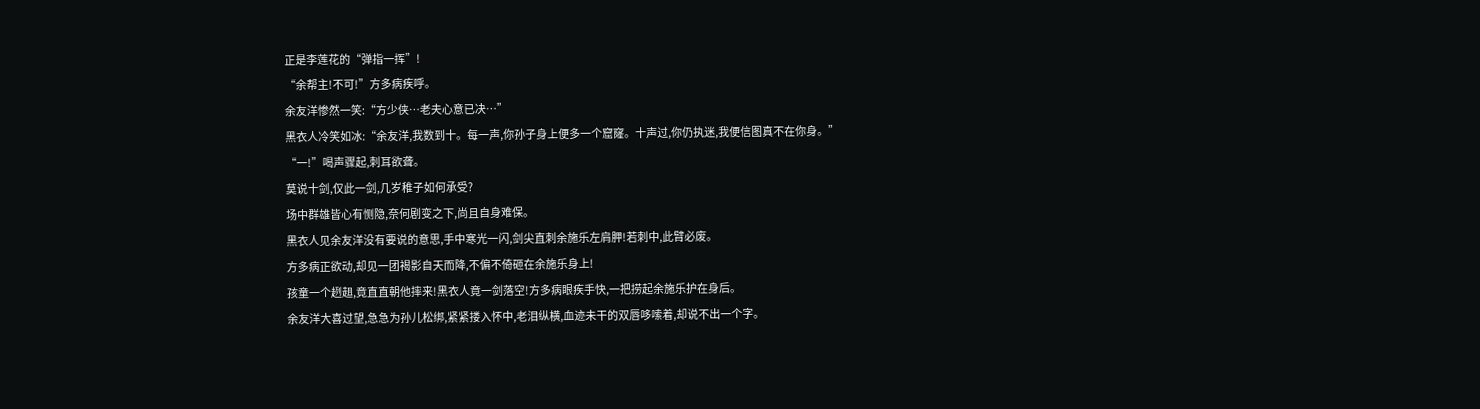正是李莲花的“弹指一挥”!
“余帮主!不可!”方多病疾呼。
余友洋惨然一笑:“方少侠…老夫心意已决…”
黑衣人冷笑如冰:“余友洋,我数到十。每一声,你孙子身上便多一个窟窿。十声过,你仍执迷,我便信图真不在你身。”
“一!”喝声骤起,刺耳欲聋。
莫说十剑,仅此一剑,几岁稚子如何承受?
场中群雄皆心有恻隐,奈何剧变之下,尚且自身难保。
黑衣人见余友洋没有要说的意思,手中寒光一闪,剑尖直刺余施乐左肩胛!若刺中,此臂必废。
方多病正欲动,却见一团褐影自天而降,不偏不倚砸在余施乐身上!
孩童一个趔趄,竟直直朝他摔来!黑衣人竟一剑落空!方多病眼疾手快,一把捞起余施乐护在身后。
余友洋大喜过望,急急为孙儿松绑,紧紧搂入怀中,老泪纵横,血迹未干的双唇哆嗦着,却说不出一个字。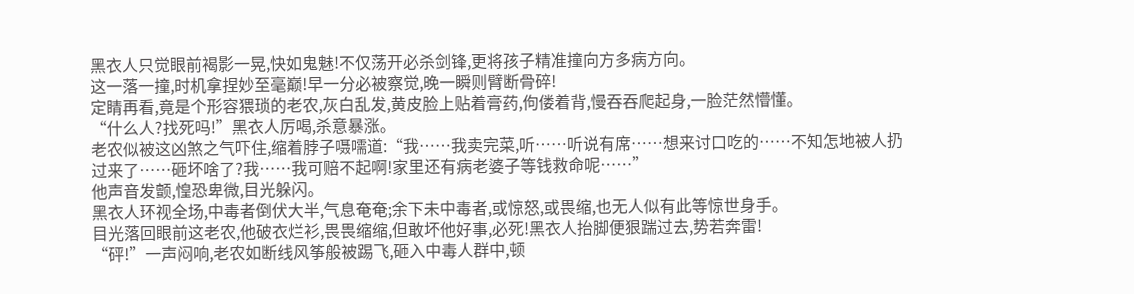黑衣人只觉眼前褐影一晃,快如鬼魅!不仅荡开必杀剑锋,更将孩子精准撞向方多病方向。
这一落一撞,时机拿捏妙至毫巅!早一分必被察觉,晚一瞬则臂断骨碎!
定睛再看,竟是个形容猥琐的老农,灰白乱发,黄皮脸上贴着膏药,佝偻着背,慢吞吞爬起身,一脸茫然懵懂。
“什么人?找死吗!”黑衣人厉喝,杀意暴涨。
老农似被这凶煞之气吓住,缩着脖子嗫嚅道:“我……我卖完菜,听……听说有席……想来讨口吃的……不知怎地被人扔过来了……砸坏啥了?我……我可赔不起啊!家里还有病老婆子等钱救命呢……”
他声音发颤,惶恐卑微,目光躲闪。
黑衣人环视全场,中毒者倒伏大半,气息奄奄;余下未中毒者,或惊怒,或畏缩,也无人似有此等惊世身手。
目光落回眼前这老农,他破衣烂衫,畏畏缩缩,但敢坏他好事,必死!黑衣人抬脚便狠踹过去,势若奔雷!
“砰!”一声闷响,老农如断线风筝般被踢飞,砸入中毒人群中,顿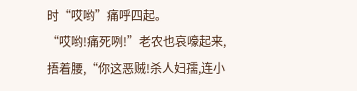时“哎哟”痛呼四起。
“哎哟!痛死咧!”老农也哀嚎起来,捂着腰,“你这恶贼!杀人妇孺,连小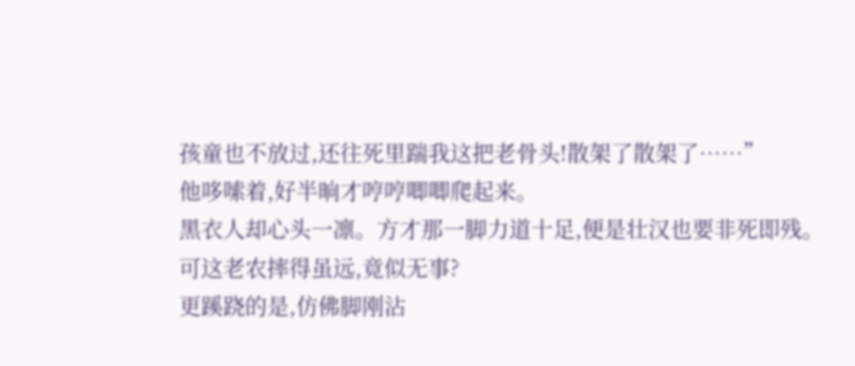孩童也不放过,还往死里踹我这把老骨头!散架了散架了……”
他哆嗦着,好半晌才哼哼唧唧爬起来。
黑衣人却心头一凛。方才那一脚力道十足,便是壮汉也要非死即残。
可这老农摔得虽远,竟似无事?
更蹊跷的是,仿佛脚刚沾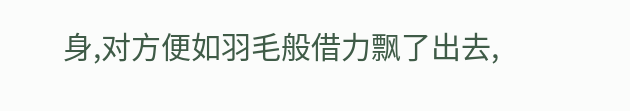身,对方便如羽毛般借力飘了出去,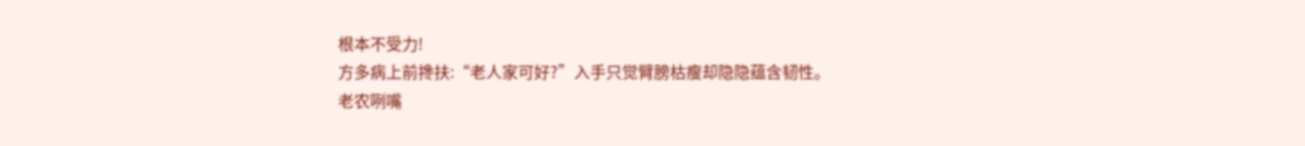根本不受力!
方多病上前搀扶:“老人家可好?”入手只觉臂膀枯瘦却隐隐蕴含韧性。
老农咧嘴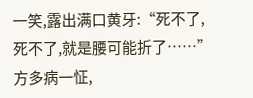一笑,露出满口黄牙:“死不了,死不了,就是腰可能折了……”
方多病一怔,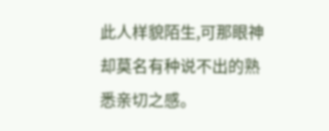此人样貌陌生,可那眼神却莫名有种说不出的熟悉亲切之感。